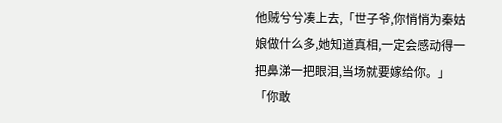他贼兮兮凑上去,「世子爷,你悄悄为秦姑娘做什么多,她知道真相,一定会感动得一把鼻涕一把眼泪,当场就要嫁给你。」
「你敢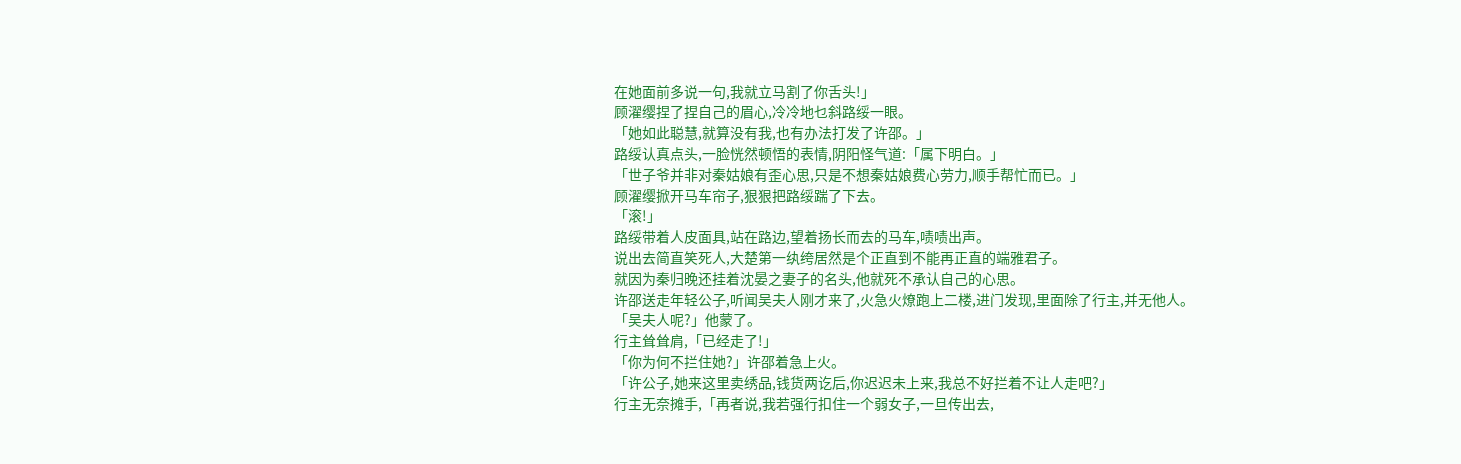在她面前多说一句,我就立马割了你舌头!」
顾濯缨捏了捏自己的眉心,冷冷地乜斜路绥一眼。
「她如此聪慧,就算没有我,也有办法打发了许邵。」
路绥认真点头,一脸恍然顿悟的表情,阴阳怪气道:「属下明白。」
「世子爷并非对秦姑娘有歪心思,只是不想秦姑娘费心劳力,顺手帮忙而已。」
顾濯缨掀开马车帘子,狠狠把路绥踹了下去。
「滚!」
路绥带着人皮面具,站在路边,望着扬长而去的马车,啧啧出声。
说出去简直笑死人,大楚第一纨绔居然是个正直到不能再正直的端雅君子。
就因为秦归晚还挂着沈晏之妻子的名头,他就死不承认自己的心思。
许邵送走年轻公子,听闻吴夫人刚才来了,火急火燎跑上二楼,进门发现,里面除了行主,并无他人。
「吴夫人呢?」他蒙了。
行主耸耸肩,「已经走了!」
「你为何不拦住她?」许邵着急上火。
「许公子,她来这里卖绣品,钱货两讫后,你迟迟未上来,我总不好拦着不让人走吧?」
行主无奈摊手,「再者说,我若强行扣住一个弱女子,一旦传出去,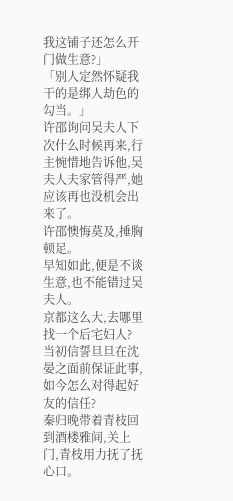我这铺子还怎么开门做生意?」
「别人定然怀疑我干的是绑人劫色的勾当。」
许邵询问吴夫人下次什么时候再来,行主惋惜地告诉他,吴夫人夫家管得严,她应该再也没机会出来了。
许邵懊悔莫及,捶胸顿足。
早知如此,便是不谈生意,也不能错过吴夫人。
京都这么大,去哪里找一个后宅妇人?
当初信誓旦旦在沈晏之面前保证此事,如今怎么对得起好友的信任?
秦归晚带着青枝回到酒楼雅间,关上门,青枝用力抚了抚心口。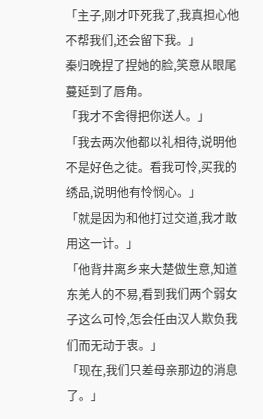「主子,刚才吓死我了,我真担心他不帮我们,还会留下我。」
秦归晚捏了捏她的脸,笑意从眼尾蔓延到了唇角。
「我才不舍得把你送人。」
「我去两次他都以礼相待,说明他不是好色之徒。看我可怜,买我的绣品,说明他有怜悯心。」
「就是因为和他打过交道,我才敢用这一计。」
「他背井离乡来大楚做生意,知道东羌人的不易,看到我们两个弱女子这么可怜,怎会任由汉人欺负我们而无动于衷。」
「现在,我们只差母亲那边的消息了。」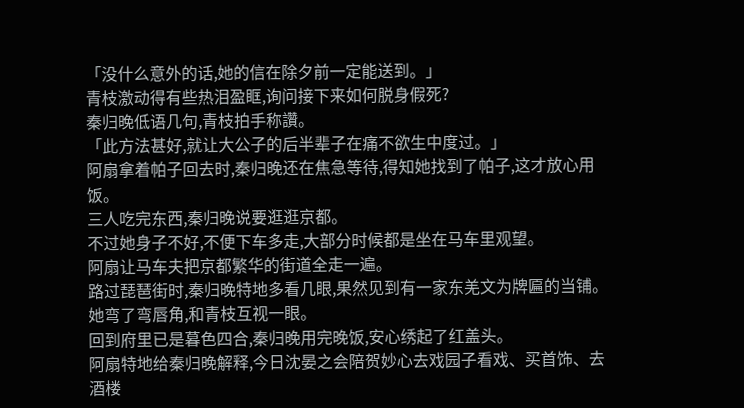「没什么意外的话,她的信在除夕前一定能送到。」
青枝激动得有些热泪盈眶,询问接下来如何脱身假死?
秦归晚低语几句,青枝拍手称讚。
「此方法甚好,就让大公子的后半辈子在痛不欲生中度过。」
阿扇拿着帕子回去时,秦归晚还在焦急等待,得知她找到了帕子,这才放心用饭。
三人吃完东西,秦归晚说要逛逛京都。
不过她身子不好,不便下车多走,大部分时候都是坐在马车里观望。
阿扇让马车夫把京都繁华的街道全走一遍。
路过琵琶街时,秦归晚特地多看几眼,果然见到有一家东羌文为牌匾的当铺。
她弯了弯唇角,和青枝互视一眼。
回到府里已是暮色四合,秦归晚用完晚饭,安心绣起了红盖头。
阿扇特地给秦归晚解释,今日沈晏之会陪贺妙心去戏园子看戏、买首饰、去酒楼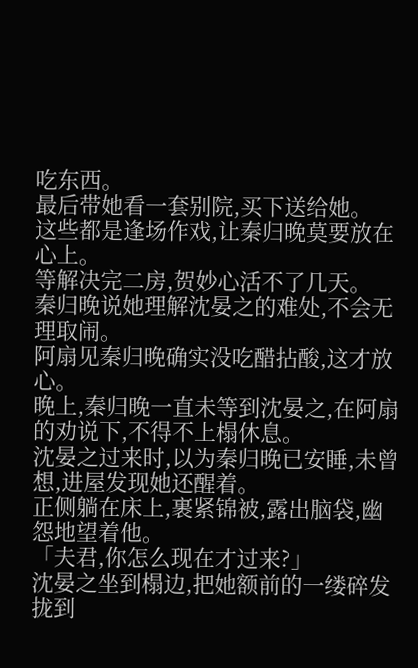吃东西。
最后带她看一套别院,买下送给她。
这些都是逢场作戏,让秦归晚莫要放在心上。
等解决完二房,贺妙心活不了几天。
秦归晚说她理解沈晏之的难处,不会无理取闹。
阿扇见秦归晚确实没吃醋拈酸,这才放心。
晚上,秦归晚一直未等到沈晏之,在阿扇的劝说下,不得不上榻休息。
沈晏之过来时,以为秦归晚已安睡,未曾想,进屋发现她还醒着。
正侧躺在床上,裹紧锦被,露出脑袋,幽怨地望着他。
「夫君,你怎么现在才过来?」
沈晏之坐到榻边,把她额前的一缕碎发拢到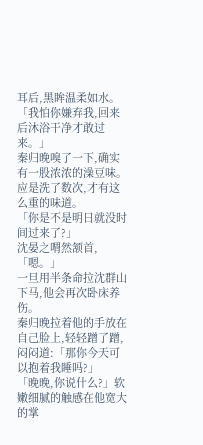耳后,黑眸温柔如水。
「我怕你嫌弃我,回来后沐浴干净才敢过来。」
秦归晚嗅了一下,确实有一股浓浓的澡豆味。
应是洗了数次,才有这么重的味道。
「你是不是明日就没时间过来了?」
沈晏之喟然颔首,「嗯。」
一旦用半条命拉沈群山下马,他会再次卧床养伤。
秦归晚拉着他的手放在自己脸上,轻轻蹭了蹭,闷闷道:「那你今天可以抱着我睡吗?」
「晚晚,你说什么?」软嫩细腻的触感在他宽大的掌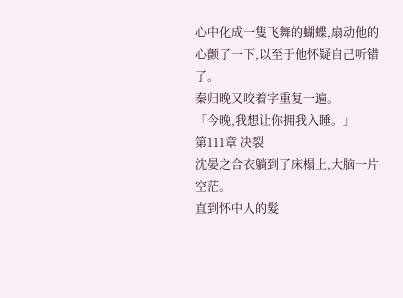心中化成一隻飞舞的蝴蝶,扇动他的心颤了一下,以至于他怀疑自己听错了。
秦归晚又咬着字重复一遍。
「今晚,我想让你拥我入睡。」
第111章 决裂
沈晏之合衣躺到了床榻上,大脑一片空茫。
直到怀中人的髮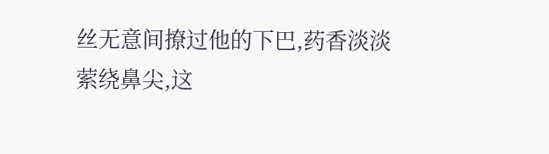丝无意间撩过他的下巴,药香淡淡萦绕鼻尖,这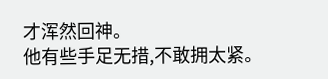才浑然回神。
他有些手足无措,不敢拥太紧。